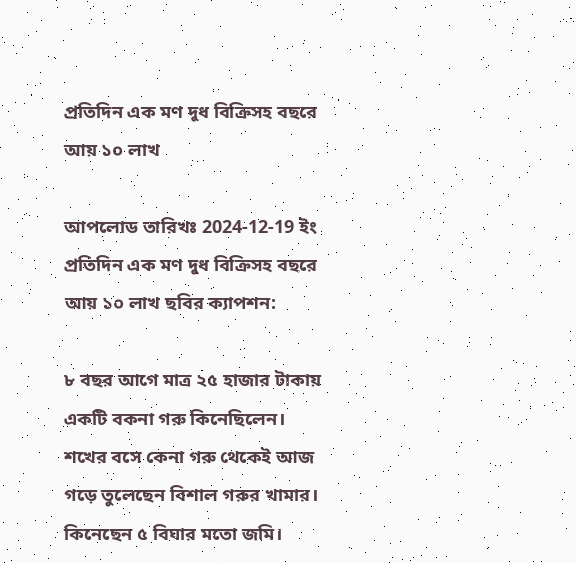প্রতিদিন এক মণ দুধ বিক্রিসহ বছরে আয় ১০ লাখ

আপলোড তারিখঃ 2024-12-19 ইং
প্রতিদিন এক মণ দুধ বিক্রিসহ বছরে আয় ১০ লাখ ছবির ক্যাপশন:

৮ বছর আগে মাত্র ২৫ হাজার টাকায় একটি বকনা গরু কিনেছিলেন। শখের বসে কেনা গরু থেকেই আজ গড়ে তুলেছেন বিশাল গরুর খামার। কিনেছেন ৫ বিঘার মতো জমি।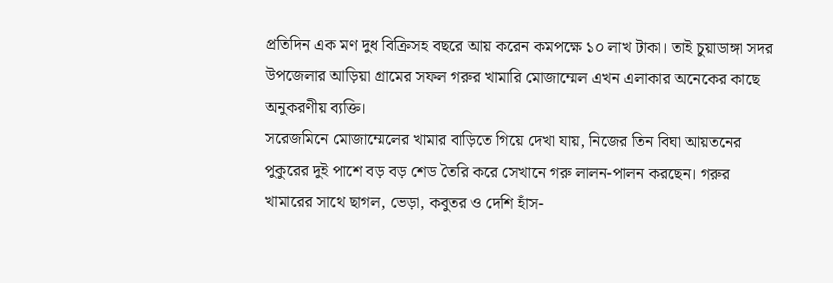প্রতিদিন এক মণ দুধ বিক্রিসহ বছরে আয় করেন কমপক্ষে ১০ লাখ টাকা। তাই চুয়াডাঙ্গা সদর উপজেলার আড়িয়া গ্রামের সফল গরুর খামারি মোজাম্মেল এখন এলাকার অনেকের কাছে অনুকরণীয় ব্যক্তি।
সরেজমিনে মোজাম্মেলের খামার বাড়িতে গিয়ে দেখা যায়, নিজের তিন বিঘা আয়তনের পুকুরের দুই পাশে বড় বড় শেড তৈরি করে সেখানে গরু লালন-পালন করছেন। গরুর খামারের সাথে ছাগল, ভেড়া, কবুতর ও দেশি হাঁস-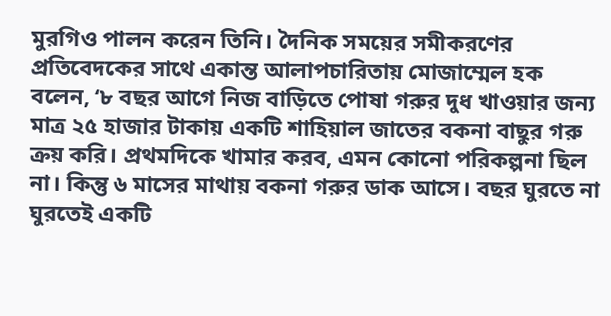মুরগিও পালন করেন তিনি। দৈনিক সময়ের সমীকরণের প্রতিবেদকের সাথে একান্ত আলাপচারিতায় মোজাম্মেল হক বলেন, ‘৮ বছর আগে নিজ বাড়িতে পোষা গরুর দুধ খাওয়ার জন্য মাত্র ২৫ হাজার টাকায় একটি শাহিয়াল জাতের বকনা বাছুর গরু ক্রয় করি। প্রথমদিকে খামার করব, এমন কোনো পরিকল্পনা ছিল না। কিন্তু ৬ মাসের মাথায় বকনা গরুর ডাক আসে। বছর ঘুরতে না ঘুরতেই একটি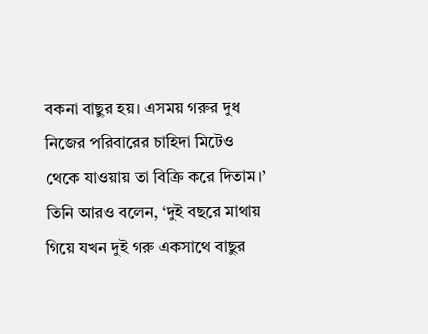বকনা বাছুর হয়। এসময় গরুর দুধ নিজের পরিবারের চাহিদা মিটেও থেকে যাওয়ায় তা বিক্রি করে দিতাম।’
তিনি আরও বলেন, ‘দুই বছরে মাথায় গিয়ে যখন দুই গরু একসাথে বাছুর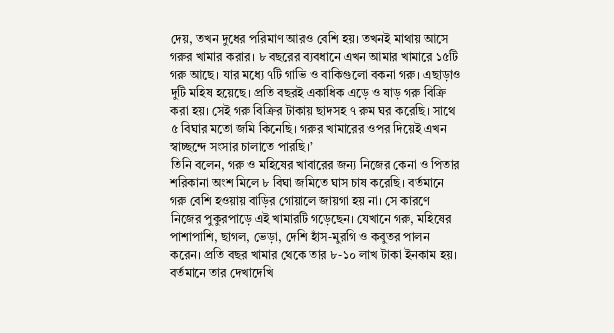দেয়, তখন দুধের পরিমাণ আরও বেশি হয়। তখনই মাথায় আসে গরুর খামার করার। ৮ বছরের ব্যবধানে এখন আমার খামারে ১৫টি গরু আছে। যার মধ্যে ৭টি গাভি ও বাকিগুলো বকনা গরু। এছাড়াও দুটি মহিষ হয়েছে। প্রতি বছরই একাধিক এড়ে ও ষাড় গরু বিক্রি করা হয়। সেই গরু বিক্রির টাকায় ছাদসহ ৭ রুম ঘর করেছি। সাথে ৫ বিঘার মতো জমি কিনেছি। গরুর খামারের ওপর দিয়েই এখন স্বাচ্ছন্দে সংসার চালাতে পারছি।’
তিনি বলেন, গরু ও মহিষের খাবারের জন্য নিজের কেনা ও পিতার শরিকানা অংশ মিলে ৮ বিঘা জমিতে ঘাস চাষ করেছি। বর্তমানে গরু বেশি হওয়ায় বাড়ির গোয়ালে জায়গা হয় না। সে কারণে নিজের পুকুরপাড়ে এই খামারটি গড়েছেন। যেখানে গরু, মহিষের পাশাপাশি, ছাগল, ভেড়া, দেশি হাঁস-মুরগি ও কবুতর পালন করেন। প্রতি বছর খামার থেকে তার ৮-১০ লাখ টাকা ইনকাম হয়। বর্তমানে তার দেখাদেখি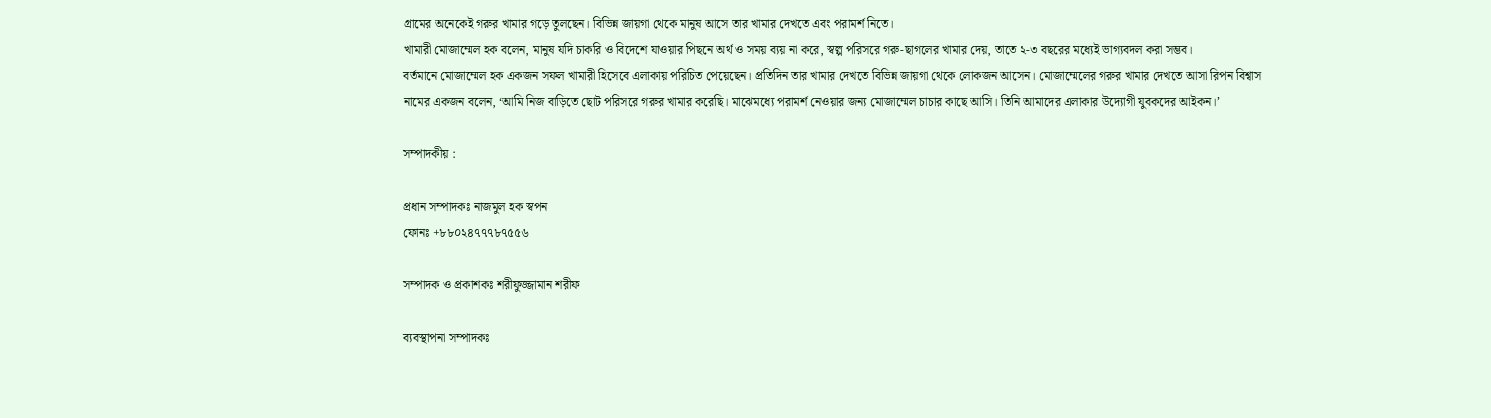গ্রামের অনেকেই গরুর খামার গড়ে তুলছেন। বিভিন্ন জায়গা থেকে মানুষ আসে তার খামার দেখতে এবং পরামর্শ নিতে।
খামারী মোজাম্মেল হক বলেন, মানুষ যদি চাকরি ও বিদেশে যাওয়ার পিছনে অর্থ ও সময় ব্যয় না করে, স্বল্প পরিসরে গরু-ছাগলের খামার দেয়, তাতে ২-৩ বছরের মধ্যেই ভাগ্যবদল করা সম্ভব।
বর্তমানে মোজাম্মেল হক একজন সফল খামারী হিসেবে এলাকায় পরিচিত পেয়েছেন। প্রতিদিন তার খামার দেখতে বিভিন্ন জায়গা থেকে লোকজন আসেন। মোজাম্মেলের গরুর খামার দেখতে আসা রিপন বিশ্বাস নামের একজন বলেন, ‘আমি নিজ বাড়িতে ছোট পরিসরে গরুর খামার করেছি। মাঝেমধ্যে পরামর্শ নেওয়ার জন্য মোজাম্মেল চাচার কাছে আসি। তিনি আমাদের এলাকার উদ্যোগী যুবকদের আইকন।’

সম্পাদকীয় :

প্রধান সম্পাদকঃ নাজমুল হক স্বপন
ফোনঃ +৮৮০২৪৭৭৭৮৭৫৫৬

সম্পাদক ও প্রকাশকঃ শরীফুজ্জামান শরীফ

ব্যবস্থাপনা সম্পাদকঃ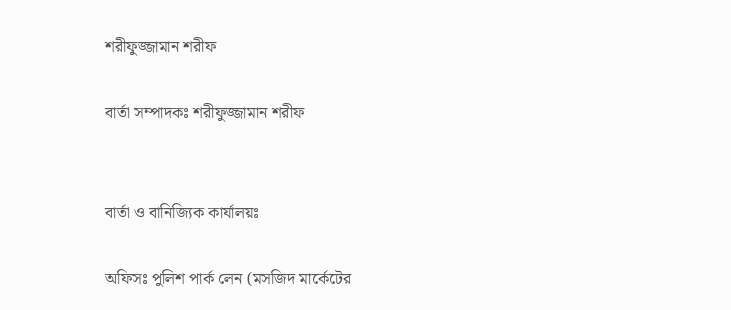শরীফুজ্জামান শরীফ

বার্তা সম্পাদকঃ শরীফুজ্জামান শরীফ


বার্তা ও বানিজ্যিক কার্যালয়ঃ

অফিসঃ পুলিশ পার্ক লেন (মসজিদ মার্কেটের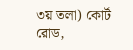৩য় তলা) কোর্ট রোড,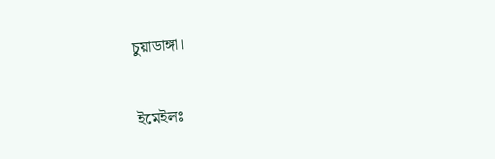চুয়াডাঙ্গা।

ইমেইলঃ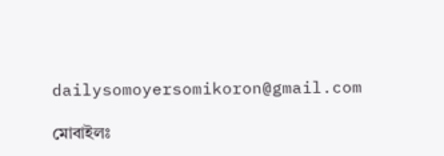dailysomoyersomikoron@gmail.com

মোবাইলঃ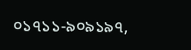০১৭১১-৯০৯১৯৭,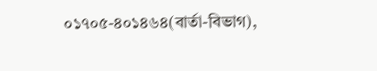০১৭০৫-৪০১৪৬৪(বার্তা-বিভাগ),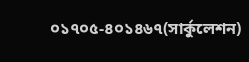০১৭০৫-৪০১৪৬৭(সার্কুলেশন)